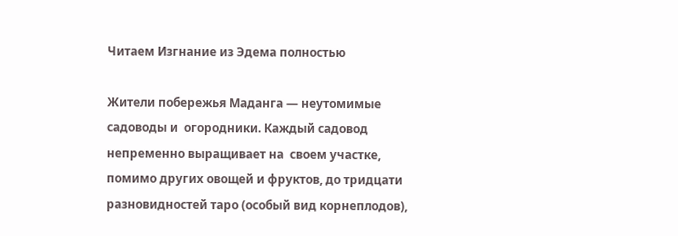Читаем Изгнание из Эдема полностью

Жители побережья Маданга — неутомимые садоводы и  огородники. Каждый садовод непременно выращивает на  своем участке, помимо других овощей и фруктов, до тридцати  разновидностей таро (особый вид корнеплодов),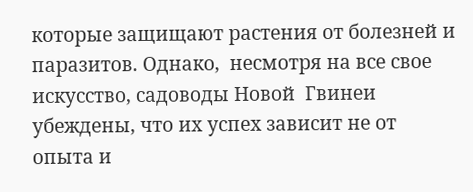которые защищают растения от болезней и паразитов. Однако,  несмотря на все свое искусство, садоводы Новой  Гвинеи убеждены, что их успех зависит не от опыта и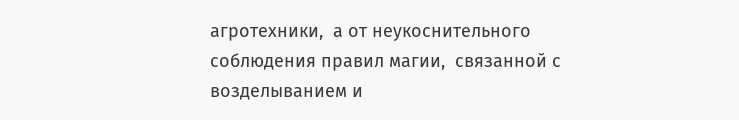агротехники,  а от неукоснительного соблюдения правил магии,  связанной с возделыванием и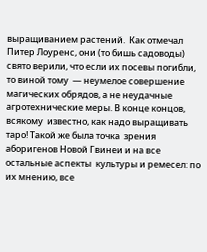выращиванием растений.  Как отмечал Питер Лоуренс, они (то бишь садоводы)  свято верили, что если их посевы погибли, то виной тому  — неумелое совершение магических обрядов, а не неудачные  агротехнические меры. В конце концов, всякому  известно, как надо выращивать таро! Такой же была точка  зрения аборигенов Новой Гвинеи и на все остальные аспекты  культуры и ремесел: по их мнению, все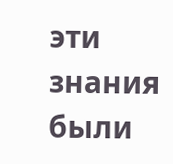эти знания  были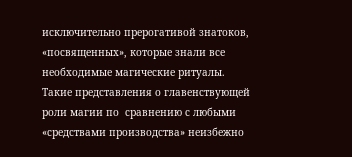исключительно прерогативой знатоков, «посвященных», которые знали все необходимые магические ритуалы.  Такие представления о главенствующей роли магии по  сравнению с любыми «средствами производства» неизбежно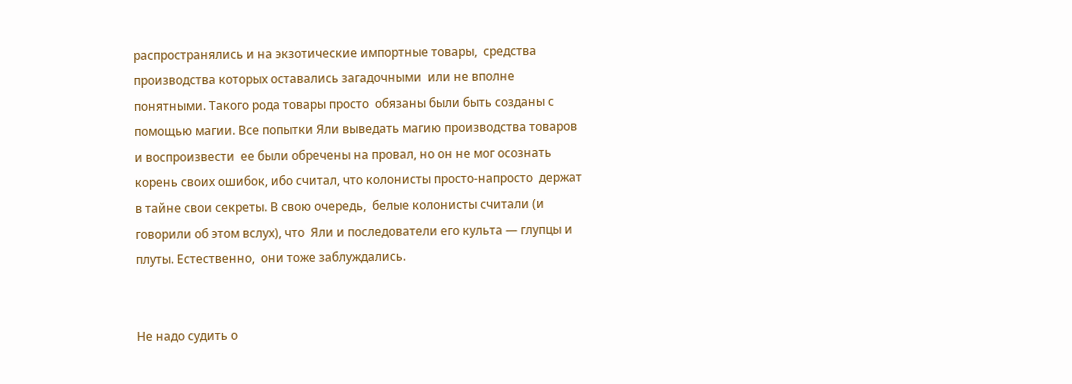распространялись и на экзотические импортные товары,  средства производства которых оставались загадочными  или не вполне понятными. Такого рода товары просто  обязаны были быть созданы с помощью магии. Все попытки Яли выведать магию производства товаров и воспроизвести  ее были обречены на провал, но он не мог осознать  корень своих ошибок, ибо считал, что колонисты просто-напросто  держат в тайне свои секреты. В свою очередь,  белые колонисты считали (и говорили об этом вслух), что  Яли и последователи его культа — глупцы и плуты. Естественно,  они тоже заблуждались.


Не надо судить о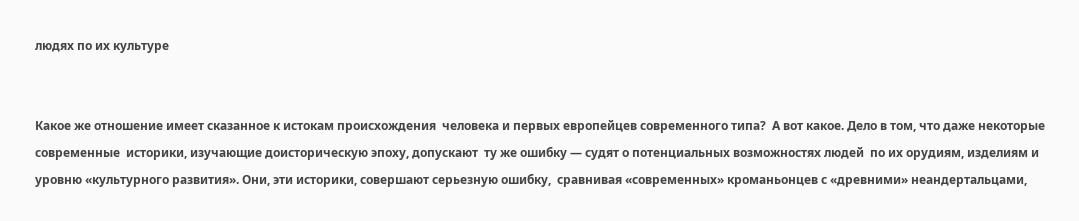людях по их культуре


Какое же отношение имеет сказанное к истокам происхождения  человека и первых европейцев современного типа?  А вот какое. Дело в том, что даже некоторые современные  историки, изучающие доисторическую эпоху, допускают  ту же ошибку — судят о потенциальных возможностях людей  по их орудиям, изделиям и уровню «культурного развития». Они, эти историки, совершают серьезную ошибку,  сравнивая «современных» кроманьонцев с «древними» неандертальцами,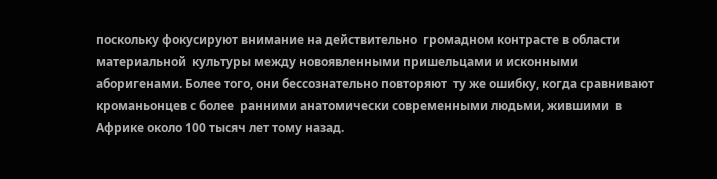поскольку фокусируют внимание на действительно  громадном контрасте в области материальной  культуры между новоявленными пришельцами и исконными  аборигенами. Более того, они бессознательно повторяют  ту же ошибку, когда сравнивают кроманьонцев с более  ранними анатомически современными людьми, жившими  в Африке около 100 тысяч лет тому назад.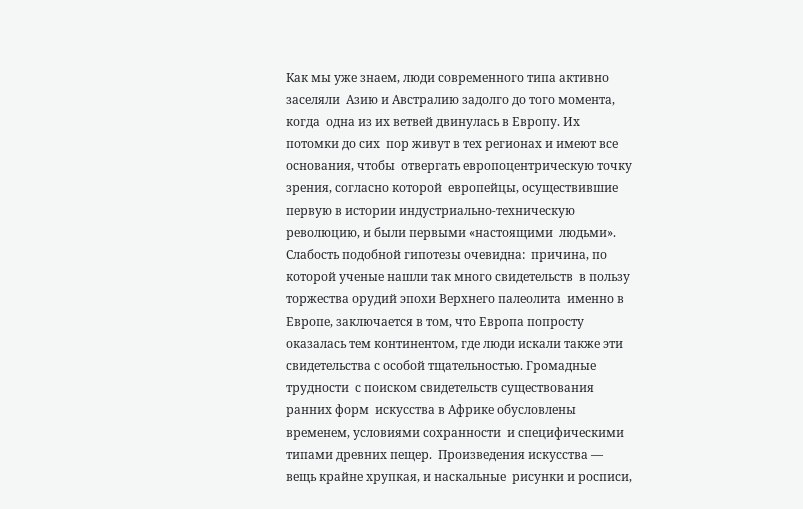Как мы уже знаем, люди современного типа активно заселяли  Азию и Австралию задолго до того момента, когда  одна из их ветвей двинулась в Европу. Их потомки до сих  пор живут в тех регионах и имеют все основания, чтобы  отвергать европоцентрическую точку зрения, согласно которой  европейцы, осуществившие первую в истории индустриально-техническую революцию, и были первыми «настоящими  людьми». Слабость подобной гипотезы очевидна:  причина, по которой ученые нашли так много свидетельств  в пользу торжества орудий эпохи Верхнего палеолита  именно в Европе, заключается в том, что Европа попросту  оказалась тем континентом, где люди искали также эти  свидетельства с особой тщательностью. Громадные трудности  с поиском свидетельств существования ранних форм  искусства в Африке обусловлены временем, условиями сохранности  и специфическими типами древних пещер.  Произведения искусства — вещь крайне хрупкая, и наскальные  рисунки и росписи,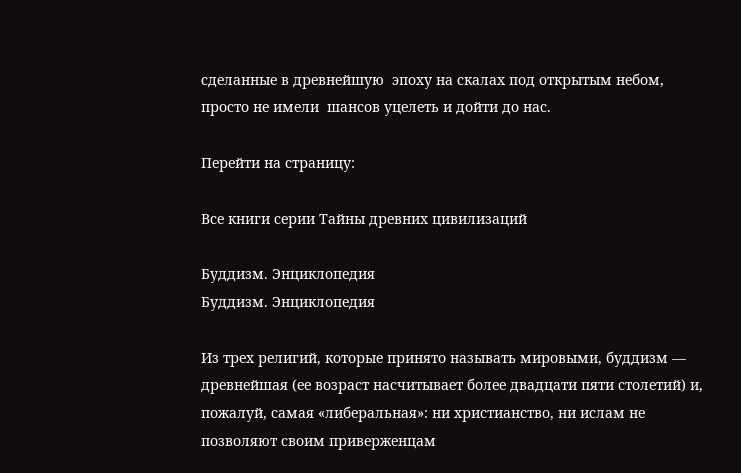сделанные в древнейшую  эпоху на скалах под открытым небом, просто не имели  шансов уцелеть и дойти до нас.

Перейти на страницу:

Все книги серии Тайны древних цивилизаций

Буддизм. Энциклопедия
Буддизм. Энциклопедия

Из трех религий, которые принято называть мировыми, буддизм — древнейшая (ее возраст насчитывает более двадцати пяти столетий) и, пожалуй, самая «либеральная»: ни христианство, ни ислам не позволяют своим приверженцам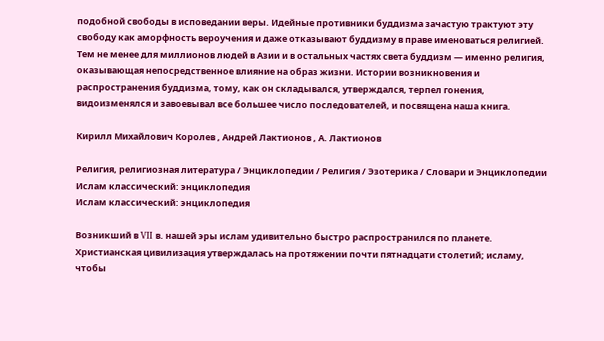подобной свободы в исповедании веры. Идейные противники буддизма зачастую трактуют эту свободу как аморфность вероучения и даже отказывают буддизму в праве именоваться религией. Тем не менее для миллионов людей в Азии и в остальных частях света буддизм — именно религия, оказывающая непосредственное влияние на образ жизни. Истории возникновения и распространения буддизма, тому, как он складывался, утверждался, терпел гонения, видоизменялся и завоевывал все большее число последователей, и посвящена наша книга.

Кирилл Михайлович Королев , Андрей Лактионов , А. Лактионов

Религия, религиозная литература / Энциклопедии / Религия / Эзотерика / Словари и Энциклопедии
Ислам классический: энциклопедия
Ислам классический: энциклопедия

Возникший в VII в. нашей эры ислам удивительно быстро распространился по планете. Христианская цивилизация утверждалась на протяжении почти пятнадцати столетий; исламу, чтобы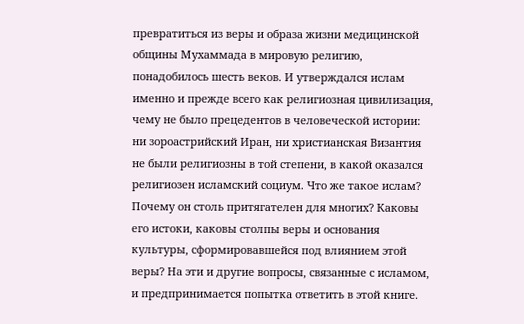превратиться из веры и образа жизни медицинской общины Мухаммада в мировую религию, понадобилось шесть веков. И утверждался ислам именно и прежде всего как религиозная цивилизация, чему не было прецедентов в человеческой истории: ни зороастрийский Иран, ни христианская Византия не были религиозны в той степени, в какой оказался религиозен исламский социум. Что же такое ислам? Почему он столь притягателен для многих? Каковы его истоки, каковы столпы веры и основания культуры, сформировавшейся под влиянием этой веры? На эти и другие вопросы, связанные с исламом, и предпринимается попытка ответить в этой книге.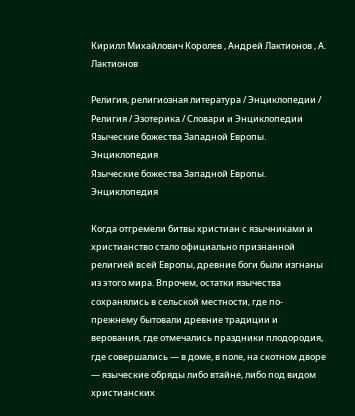Кирилл Михайлович Королев , Андрей Лактионов , А. Лактионов

Религия, религиозная литература / Энциклопедии / Религия / Эзотерика / Словари и Энциклопедии
Языческие божества Западной Европы. Энциклопедия
Языческие божества Западной Европы. Энциклопедия

Когда отгремели битвы христиан с язычниками и христианство стало официально признанной религией всей Европы, древние боги были изгнаны из этого мира. Впрочем, остатки язычества сохранялись в сельской местности, где по-прежнему бытовали древние традиции и верования, где отмечались праздники плодородия, где совершались — в доме, в поле, на скотном дворе — языческие обряды либо втайне, либо под видом христианских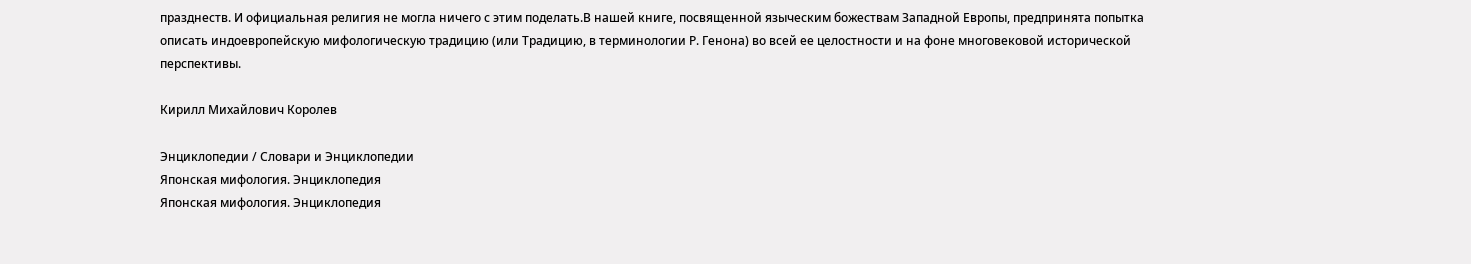празднеств. И официальная религия не могла ничего с этим поделать.В нашей книге, посвященной языческим божествам Западной Европы, предпринята попытка описать индоевропейскую мифологическую традицию (или Традицию, в терминологии Р. Генона) во всей ее целостности и на фоне многовековой исторической перспективы.

Кирилл Михайлович Королев

Энциклопедии / Словари и Энциклопедии
Японская мифология. Энциклопедия
Японская мифология. Энциклопедия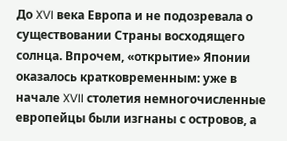До XVI века Европа и не подозревала о существовании Страны восходящего солнца. Впрочем, «открытие» Японии оказалось кратковременным: уже в начале XVII столетия немногочисленные европейцы были изгнаны с островов, а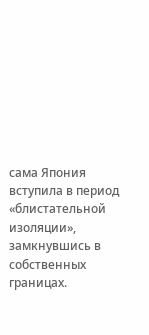сама Япония вступила в период «блистательной изоляции», замкнувшись в собственных границах.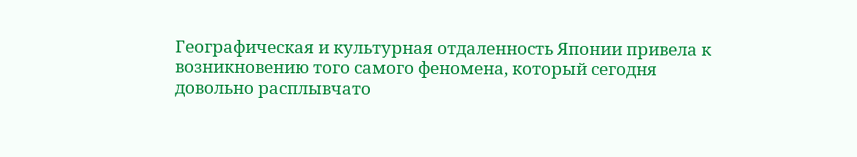Географическая и культурная отдаленность Японии привела к возникновению того самого феномена, который сегодня довольно расплывчато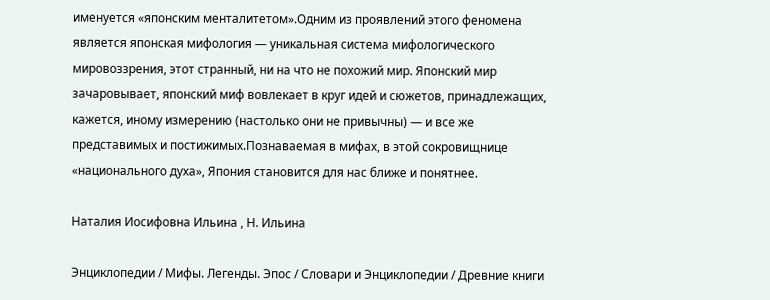именуется «японским менталитетом».Одним из проявлений этого феномена является японская мифология — уникальная система мифологического мировоззрения, этот странный, ни на что не похожий мир. Японский мир зачаровывает, японский миф вовлекает в круг идей и сюжетов, принадлежащих, кажется, иному измерению (настолько они не привычны) — и все же представимых и постижимых.Познаваемая в мифах, в этой сокровищнице «национального духа», Япония становится для нас ближе и понятнее.

Наталия Иосифовна Ильина , Н. Ильина

Энциклопедии / Мифы. Легенды. Эпос / Словари и Энциклопедии / Древние книги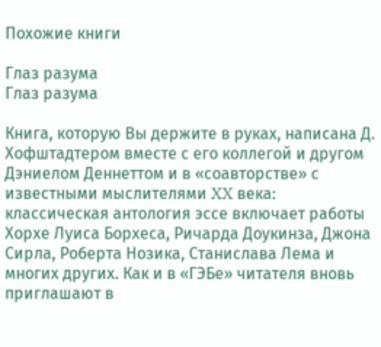Похожие книги

Глаз разума
Глаз разума

Книга, которую Вы держите в руках, написана Д. Хофштадтером вместе с его коллегой и другом Дэниелом Деннеттом и в «соавторстве» с известными мыслителями XX века: классическая антология эссе включает работы Хорхе Луиса Борхеса, Ричарда Доукинза, Джона Сирла, Роберта Нозика, Станислава Лема и многих других. Как и в «ГЭБе» читателя вновь приглашают в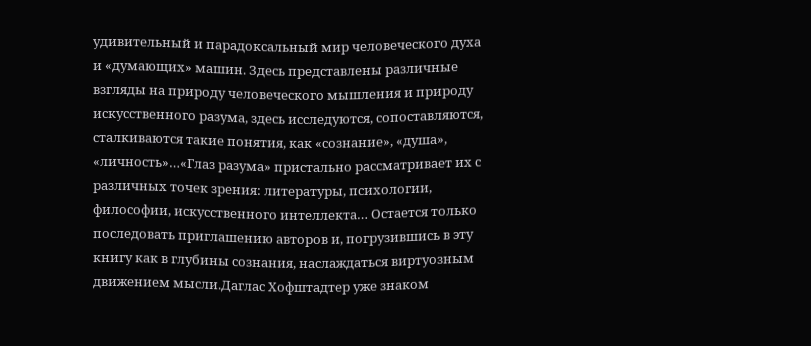удивительный и парадоксальный мир человеческого духа и «думающих» машин. Здесь представлены различные взгляды на природу человеческого мышления и природу искусственного разума, здесь исследуются, сопоставляются, сталкиваются такие понятия, как «сознание», «душа», «личность»…«Глаз разума» пристально рассматривает их с различных точек зрения: литературы, психологии, философии, искусственного интеллекта… Остается только последовать приглашению авторов и, погрузившись в эту книгу как в глубины сознания, наслаждаться виртуозным движением мысли.Даглас Хофштадтер уже знаком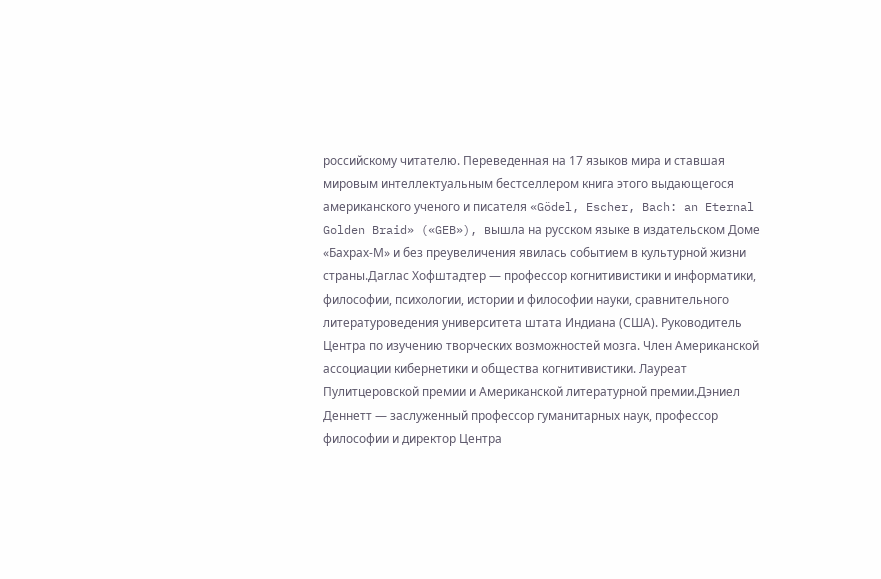российскому читателю. Переведенная на 17 языков мира и ставшая мировым интеллектуальным бестселлером книга этого выдающегося американского ученого и писателя «Gödel, Escher, Bach: an Eternal Golden Braid» («GEB»), вышла на русском языке в издательском Доме «Бахрах-М» и без преувеличения явилась событием в культурной жизни страны.Даглас Хофштадтер — профессор когнитивистики и информатики, философии, психологии, истории и философии науки, сравнительного литературоведения университета штата Индиана (США). Руководитель Центра по изучению творческих возможностей мозга. Член Американской ассоциации кибернетики и общества когнитивистики. Лауреат Пулитцеровской премии и Американской литературной премии.Дэниел Деннетт — заслуженный профессор гуманитарных наук, профессор философии и директор Центра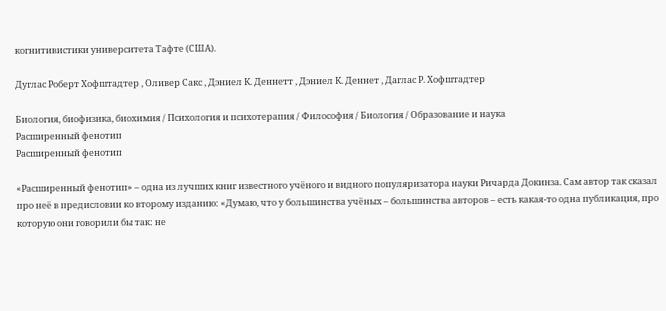когнитивистики университета Тафте (США).

Дуглас Роберт Хофштадтер , Оливер Сакс , Дэниел К. Деннетт , Дэниел К. Деннет , Даглас Р. Хофштадтер

Биология, биофизика, биохимия / Психология и психотерапия / Философия / Биология / Образование и наука
Расширенный фенотип
Расширенный фенотип

«Расширенный фенотип» – одна из лучших книг известного учёного и видного популяризатора науки Ричарда Докинза. Сам автор так сказал про неё в предисловии ко второму изданию: «Думаю, что у большинства учёных – большинства авторов – есть какая-то одна публикация, про которую они говорили бы так: не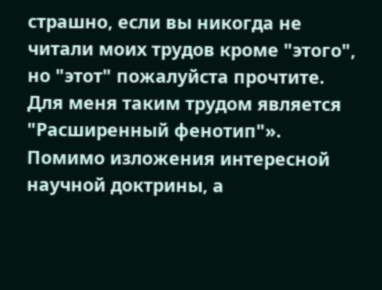страшно, если вы никогда не читали моих трудов кроме "этого", но "этот" пожалуйста прочтите. Для меня таким трудом является "Расширенный фенотип"». Помимо изложения интересной научной доктрины, а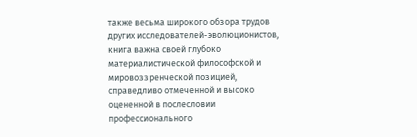также весьма широкого обзора трудов других исследователей-эволюционистов, книга важна своей глубоко материалистической философской и мировоззренческой позицией, справедливо отмеченной и высоко оцененной в послесловии профессионального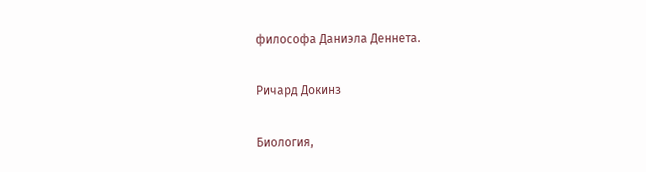философа Даниэла Деннета.

Ричард Докинз

Биология,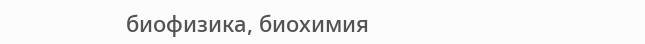биофизика, биохимия